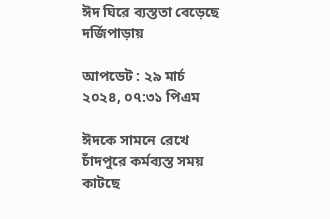ঈদ ঘিরে ব্যস্ততা বেড়েছে দর্জিপাড়ায়

আপডেট : ২৯ মার্চ ২০২৪, ০৭:৩১ পিএম

ঈদকে সামনে রেখে চাঁদপুরে কর্মব্যস্ত সময় কাটছে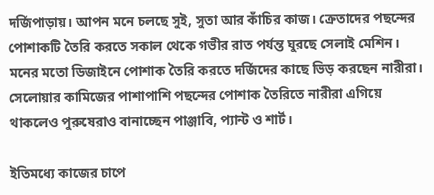দর্জিপাড়ায়। আপন মনে চলছে সুই, সুতা আর কাঁচির কাজ। ক্রেতাদের পছন্দের পোশাকটি তৈরি করতে সকাল থেকে গভীর রাত পর্যন্ত ঘুরছে সেলাই মেশিন। মনের মতো ডিজাইনে পোশাক তৈরি করতে দর্জিদের কাছে ভিড় করছেন নারীরা। সেলোয়ার কামিজের পাশাপাশি পছন্দের পোশাক তৈরিতে নারীরা এগিয়ে থাকলেও পুরুষেরাও বানাচ্ছেন পাঞ্জাবি, প্যান্ট ও শার্ট।

ইতিমধ্যে কাজের চাপে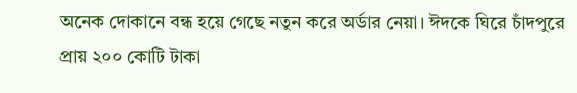অনেক দোকানে বন্ধ হয়ে গেছে নতুন করে অর্ডার নেয়া। ঈদকে ঘিরে চাঁদপুরে প্রায় ২০০ কোটি টাকা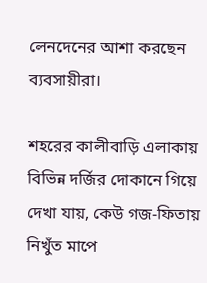লেনদেনের আশা করছেন ব্যবসায়ীরা।

শহরের কালীবাড়ি এলাকায় বিভিন্ন দর্জির দোকানে গিয়ে দেখা যায়, কেউ গজ-ফিতায় নিখুঁত মাপে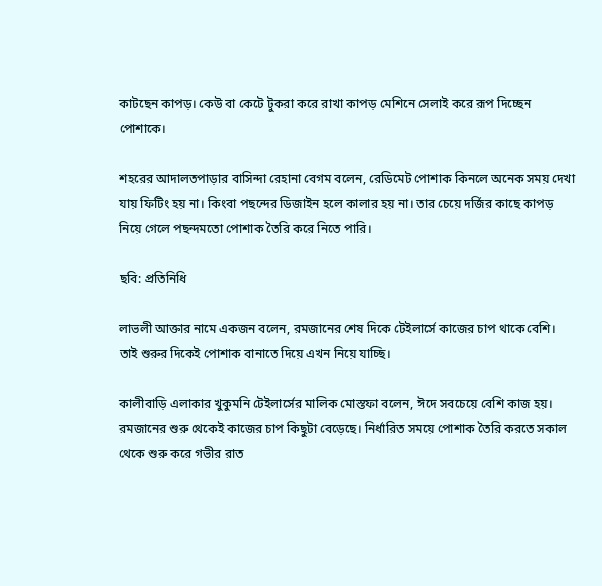কাটছেন কাপড়। কেউ বা কেটে টুকরা করে রাখা কাপড় মেশিনে সেলাই করে রূপ দিচ্ছেন পোশাকে।

শহরের আদালতপাড়ার বাসিন্দা রেহানা বেগম বলেন, রেডিমেট পোশাক কিনলে অনেক সময় দেখা যায় ফিটিং হয় না। কিংবা পছন্দের ডিজাইন হলে কালার হয় না। তার চেয়ে দর্জির কাছে কাপড় নিয়ে গেলে পছন্দমতো পোশাক তৈরি করে নিতে পারি।

ছবি: প্রতিনিধি

লাভলী আক্তার নামে একজন বলেন, রমজানের শেষ দিকে টেইলার্সে কাজের চাপ থাকে বেশি। তাই শুরুর দিকেই পোশাক বানাতে দিয়ে এখন নিয়ে যাচ্ছি।

কালীবাড়ি এলাকার খুকুমনি টেইলার্সের মালিক মোস্তফা বলেন, ঈদে সবচেয়ে বেশি কাজ হয়। রমজানের শুরু থেকেই কাজের চাপ কিছুটা বেড়েছে। নির্ধারিত সময়ে পোশাক তৈরি করতে সকাল থেকে শুরু করে গভীর রাত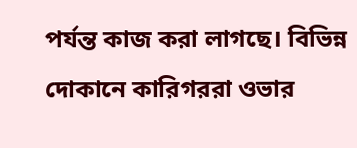পর্যন্ত কাজ করা লাগছে। বিভিন্ন দোকানে কারিগররা ওভার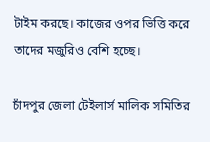টাইম করছে। কাজের ওপর ভিত্তি করে তাদের মজুরিও বেশি হচ্ছে।

চাঁদপুর জেলা টেইলার্স মালিক সমিতির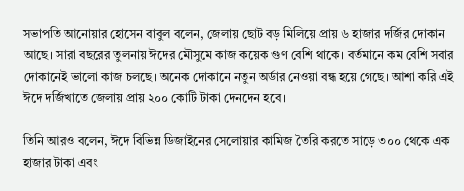সভাপতি আনোয়ার হোসেন বাবুল বলেন, জেলায় ছোট বড় মিলিয়ে প্রায় ৬ হাজার দর্জির দোকান আছে। সারা বছরের তুলনায় ঈদের মৌসুমে কাজ কয়েক গুণ বেশি থাকে। বর্তমানে কম বেশি সবার দোকানেই ভালো কাজ চলছে। অনেক দোকানে নতুন অর্ডার নেওয়া বন্ধ হয়ে গেছে। আশা করি এই ঈদে দর্জিখাতে জেলায় প্রায় ২০০ কোটি টাকা দেনদেন হবে।

তিনি আরও বলেন, ঈদে বিভিন্ন ডিজাইনের সেলোয়ার কামিজ তৈরি করতে সাড়ে ৩০০ থেকে এক হাজার টাকা এবং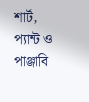শার্ট, প্যান্ট ও পাঞ্জাবি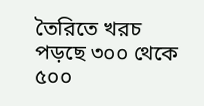তৈরিতে খরচ পড়ছে ৩০০ থেকে ৫০০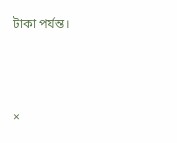টাকা পর্যন্ত।



×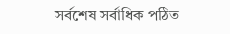সর্বশেষ সর্বাধিক পঠিত